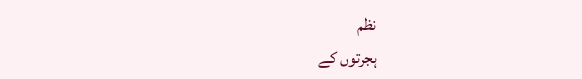نظم
ہجرتوں کے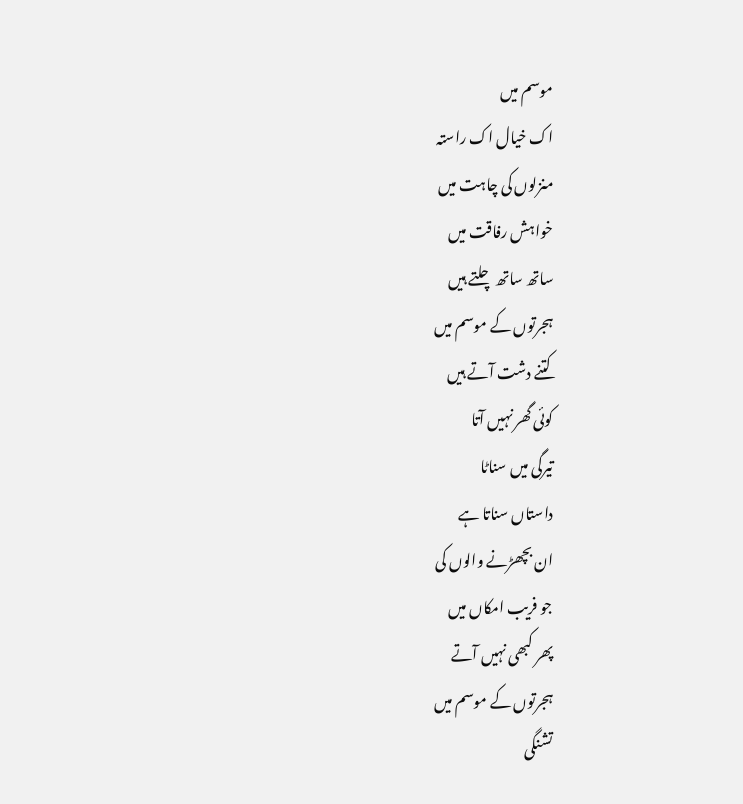موسم میں
اک خیال اک راستہ
منزلوں کی چاہت میں
خواہش رفاقت میں
ساتھ ساتھ چلتے ہیں
ہجرتوں کے موسم میں
کتنے دشت آتے ہیں
کوئی گھر نہیں آتا
تیرگی میں سناٹا
داستاں سناتا ہے
ان بچھڑنے والوں کی
جو فریب امکاں میں
پھر کبھی نہیں آتے
ہجرتوں کے موسم میں
تشنگی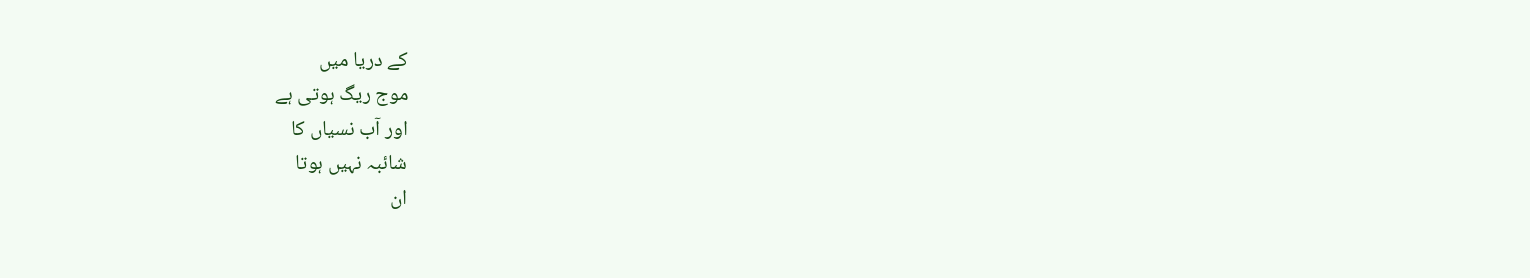کے دریا میں
موج ریگ ہوتی ہے
اور آب نسیاں کا
شائبہ نہیں ہوتا
ان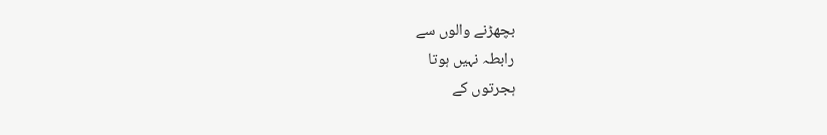بچھڑنے والوں سے
رابطہ نہیں ہوتا
ہجرتوں کے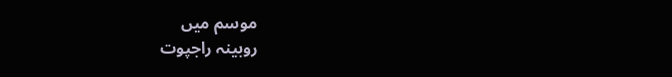موسم میں
روبینہ راجپوت